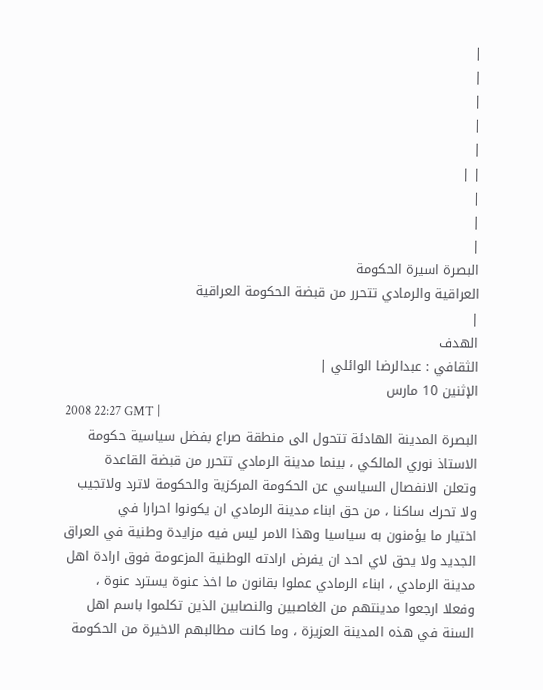|
|
|
|
|
| |
|
|
|
البصرة اسيرة الحكومة
العراقية والرمادي تتحرر من قبضة الحكومة العراقية
|
الهدف
الثقافي : عبدالرضا الوائلي |
الإثنين 10 مارس
2008 22:27 GMT |
البصرة المدينة الهادئة تتحول الى منطقة صراع بفضل سياسية حكومة
الاستاذ نوري المالكي ، بينما مدينة الرمادي تتحرر من قبضة القاعدة
وتعلن الانفصال السياسي عن الحكومة المركزية والحكومة لاترد ولاتجيب
ولا تحرك ساكنا ، من حق ابناء مدينة الرمادي ان يكونوا احرارا في
اختيار ما يؤمنون به سياسيا وهذا الامر ليس فيه مزايدة وطنية في العراق
الجديد ولا يحق لاي احد ان يفرض ارادته الوطنية المزعومة فوق ارادة اهل
مدينة الرمادي ، ابناء الرمادي عملوا بقانون ما اخذ عنوة يسترد عنوة ،
وفعلا ارجعوا مدينتهم من الغاصبين والنصابين الذين تكلموا باسم اهل
السنة في هذه المدينة العزيزة ، وما كانت مطالبهم الاخيرة من الحكومة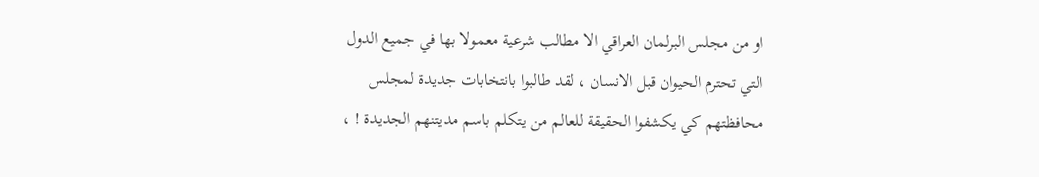او من مجلس البرلمان العراقي الا مطالب شرعية معمولا بها في جميع الدول
التي تحترم الحيوان قبل الانسان ، لقد طالبوا بانتخابات جديدة لمجلس
محافظتهم كي يكشفوا الحقيقة للعالم من يتكلم باسم مديتنهم الجديدة ! ،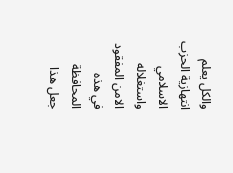والكل يعلم انتهازية الحزب الاسلامي واستغلاله الامن المفقود في هذه
المحافظة جعل هذا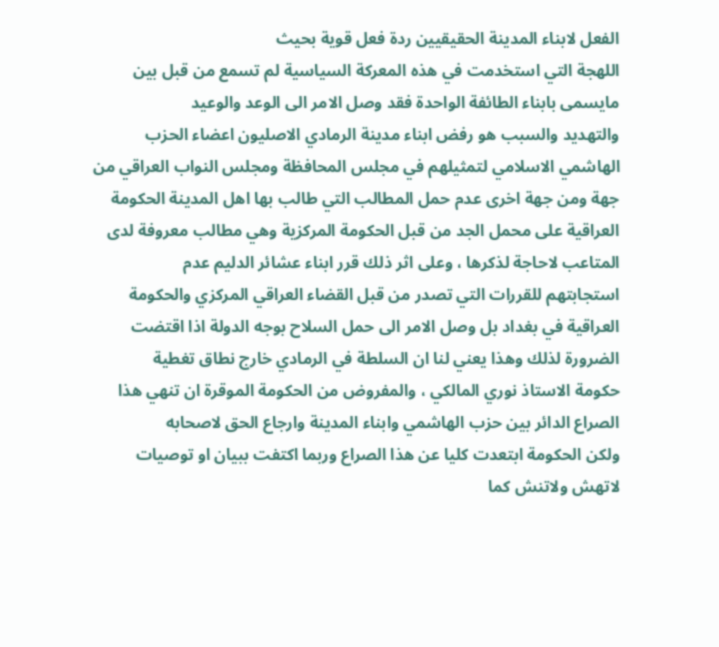الفعل لابناء المدينة الحقيقيين ردة فعل قوية بحيث
اللهجة التي استخدمت في هذه المعركة السياسية لم تسمع من قبل بين
مايسمى بابناء الطائفة الواحدة فقد وصل الامر الى الوعد والوعيد
والتهديد والسبب هو رفض ابناء مدينة الرمادي الاصليون اعضاء الحزب
الهاشمي الاسلامي لتمثيلهم في مجلس المحافظة ومجلس النواب العراقي من
جهة ومن جهة اخرى عدم حمل المطالب التي طالب بها اهل المدينة الحكومة
العراقية على محمل الجد من قبل الحكومة المركزية وهي مطالب معروفة لدى
المتاعب لاحاجة لذكرها ، وعلى اثر ذلك قرر ابناء عشائر الدليم عدم
استجابتهم للقررات التي تصدر من قبل القضاء العراقي المركزي والحكومة
العراقية في بغداد بل وصل الامر الى حمل السلاح بوجه الدولة اذا اقتضت
الضرورة لذلك وهذا يعني لنا ان السلطة في الرمادي خارج نطاق تغطية
حكومة الاستاذ نوري المالكي ، والمفروض من الحكومة الموقرة ان تنهي هذا
الصراع الدائر بين حزب الهاشمي وابناء المدينة وارجاع الحق لاصحابه
ولكن الحكومة ابتعدت كليا عن هذا الصراع وربما اكتفت ببيان او توصيات
لاتهش ولاتنش كما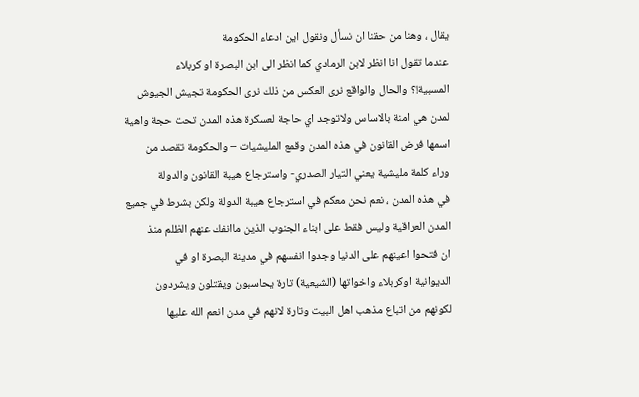يقال ، وهنا من حقنا ان نسأل ونقول اين ادعاء الحكومة
عندما تقول انا انظر لابن الرمادي كما انظر الى ابن البصرة او كربلاء
المسبية!؟ والحال والواقع نرى العكس من ذلك نرى الحكومة تجيش الجيوش
لمدن هي امنة بالاساس ولاتوجد اي حاجة لعسكرة هذه المدن تحت حجة واهية
اسمها فرض القانون في هذه المدن وقمع المليشيات – والحكومة تقصد من
وراء كلمة مليشية يعني التيار الصدري- واسترجاع هيبة القانون والدولة
في هذه المدن ، نعم نحن معكم في استرجاع هيبة الدولة ولكن بشرط في جميع
المدن العراقية وليس فقط على ابناء الجنوب الذين ماانفك عنهم الظلم منذ
ان فتحوا اعينهم على الدنيا وجدوا انفسهم في مدينة البصرة او في
الديوانية اوكربلاء واخواتها (الشيعية) تارة يحاسبون ويقتلون ويشردون
لكونهم من اتباع مذهب اهل البيت وتارة لانهم في مدن انعم الله عليها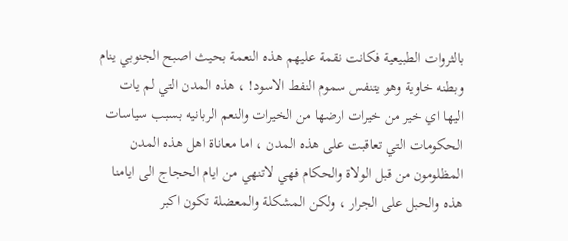بالثروات الطبيعية فكانت نقمة عليهم هذه النعمة بحيث اصبح الجنوبي ينام
وبطنه خاوية وهو يتنفس سموم النفط الاسود! ، هذه المدن التي لم يات
اليها اي خير من خيرات ارضها من الخيرات والنعم الربانيه بسبب سياسات
الحكومات التي تعاقبت على هذه المدن ، اما معاناة اهل هذه المدن
المظلومون من قبل الولاة والحكام فهي لاتنهي من ايام الحجاج الى ايامنا
هذه والحبل على الجرار ، ولكن المشكلة والمعضلة تكون اكبر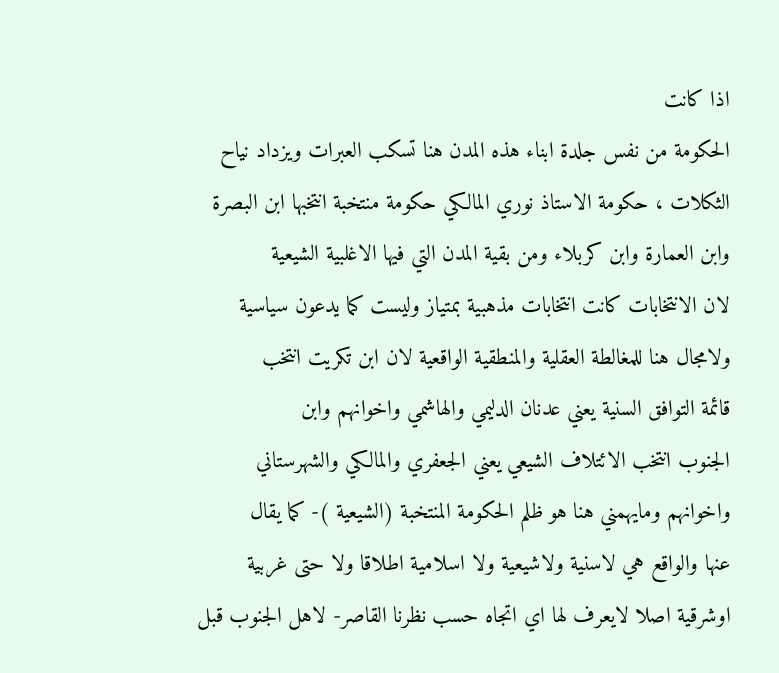اذا كانت
الحكومة من نفس جلدة ابناء هذه المدن هنا تسكب العبرات ويزداد نياح
الثكلات ، حكومة الاستاذ نوري المالكي حكومة منتخبة انتخبها ابن البصرة
وابن العمارة وابن كربلاء ومن بقية المدن التي فيها الاغلبية الشيعية
لان الانتخابات كانت انتخابات مذهبية بمتياز وليست كما يدعون سياسية
ولامجال هنا للمغالطة العقلية والمنطقية الواقعية لان ابن تكريت انتخب
قائمة التوافق السنية يعني عدنان الدليمي والهاشمي واخوانهم وابن
الجنوب انتخب الائتلاف الشيعي يعني الجعفري والمالكي والشهرستاني
واخوانهم ومايهمني هنا هو ظلم الحكومة المنتخبة (الشيعية )- كما يقال
عنها والواقع هي لاسنية ولاشيعية ولا اسلامية اطلاقا ولا حتى غربية
اوشرقية اصلا لايعرف لها اي اتجاه حسب نظرنا القاصر- لاهل الجنوب قبل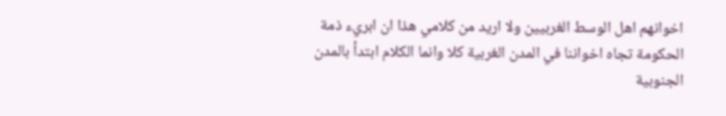اخوانهم اهل الوسط الغربيين ولا اريد من كلامي هذا ان ابريء ذمة
الحكومة تجاه اخواننا في المدن الغربية كلا وانما الكلام ابتدأ بالمدن
الجنوبية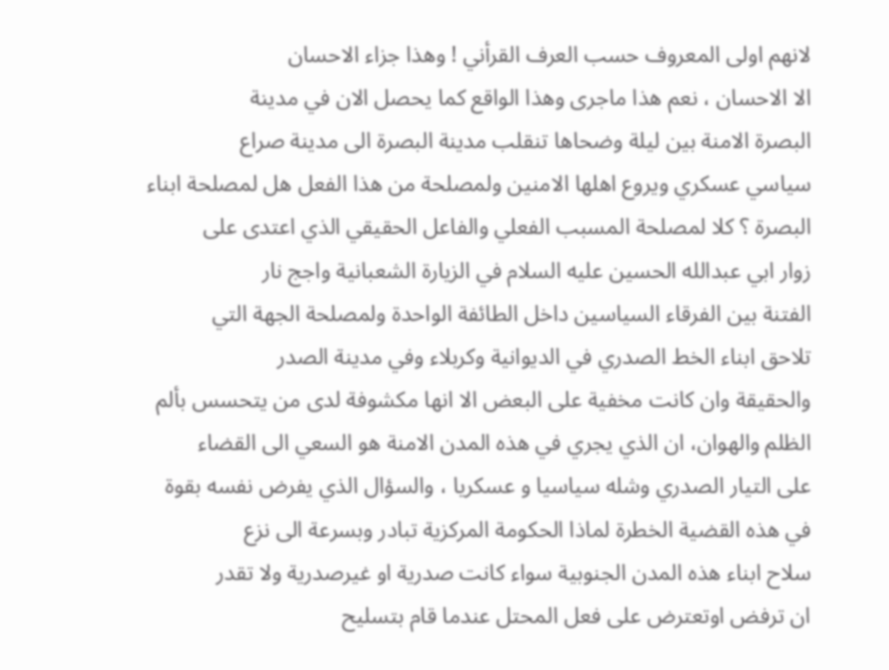لانهم اولى المعروف حسب العرف القرأني ! وهذا جزاء الاحسان
الا الاحسان ، نعم هذا ماجرى وهذا الواقع كما يحصل الان في مدينة
البصرة الامنة بين ليلة وضحاها تنقلب مدينة البصرة الى مدينة صراع
سياسي عسكري ويروع اهلها الامنين ولمصلحة من هذا الفعل هل لمصلحة ابناء
البصرة ؟ كلا لمصلحة المسبب الفعلي والفاعل الحقيقي الذي اعتدى على
زوار ابي عبدالله الحسين عليه السلام في الزيارة الشعبانية واجج نار
الفتنة بين الفرقاء السياسين داخل الطائفة الواحدة ولمصلحة الجهة التي
تلاحق ابناء الخط الصدري في الديوانية وكربلاء وفي مدينة الصدر
والحقيقة وان كانت مخفية على البعض الا انها مكشوفة لدى من يتحسس بألم
الظلم والهوان، ان الذي يجري في هذه المدن الامنة هو السعي الى القضاء
على التيار الصدري وشله سياسيا و عسكريا ، والسؤال الذي يفرض نفسه بقوة
في هذه القضية الخطرة لماذا الحكومة المركزية تبادر وبسرعة الى نزع
سلاح ابناء هذه المدن الجنوبية سواء كانت صدرية او غيرصدرية ولا تقدر
ان ترفض اوتعترض على فعل المحتل عندما قام بتسليح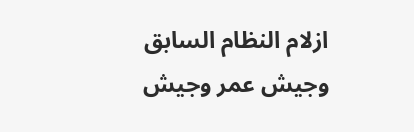ازلام النظام السابق
وجيش عمر وجيش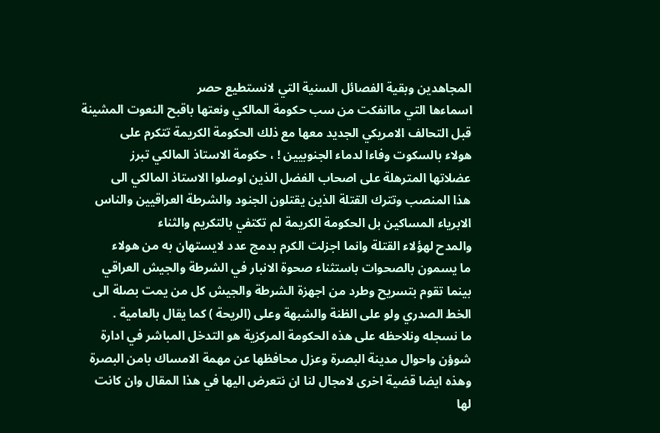المجاهدين وبقية الفصائل السنية التي لانستطيع حصر
اسماءها التي ماانفكت من سب حكومة المالكي ونعتها باقبح النعوت المشينة
قبل التحالف الامريكي الجديد معها مع ذلك الحكومة الكريمة تتكرم على
هولاء بالسكوت وفاءا لدماء الجنوبيين ! ، حكومة الاستاذ المالكي تبرز
عضلاتها المترهلة على اصحاب الفضل الذين اوصلوا الاستاذ المالكي الى
هذا المنصب وتترك القتلة الذين يقتلون الجنود والشرطة العراقيين والناس
الابرياء المساكين بل الحكومة الكريمة لم تكتفي بالتكريم والثناء
والمدح لهؤلاء القتلة وانما اجزلت الكرم بدمج عدد لايستهان به من هولاء
ما يسمون بالصحوات باستثناء صحوة الانبار في الشرطة والجيش العراقي
بينما تقوم بتسريح وطرد من اجهزة الشرطة والجيش كل من يمت بصلة الى
الخط الصدري ولو على الظنة والشبهة وعلى (الريحة ) كما يقال بالعامية .
ما نسجله ونلاحظه على هذه الحكومة المركزية هو التدخل المباشر في ادارة
شوؤن واحوال مدينة البصرة وعزل محافظها عن مهمة الامساك بامن البصرة
وهذه ايضا قضية اخرى لامجال لنا ان نتعرض اليها في هذا المقال وان كانت
لها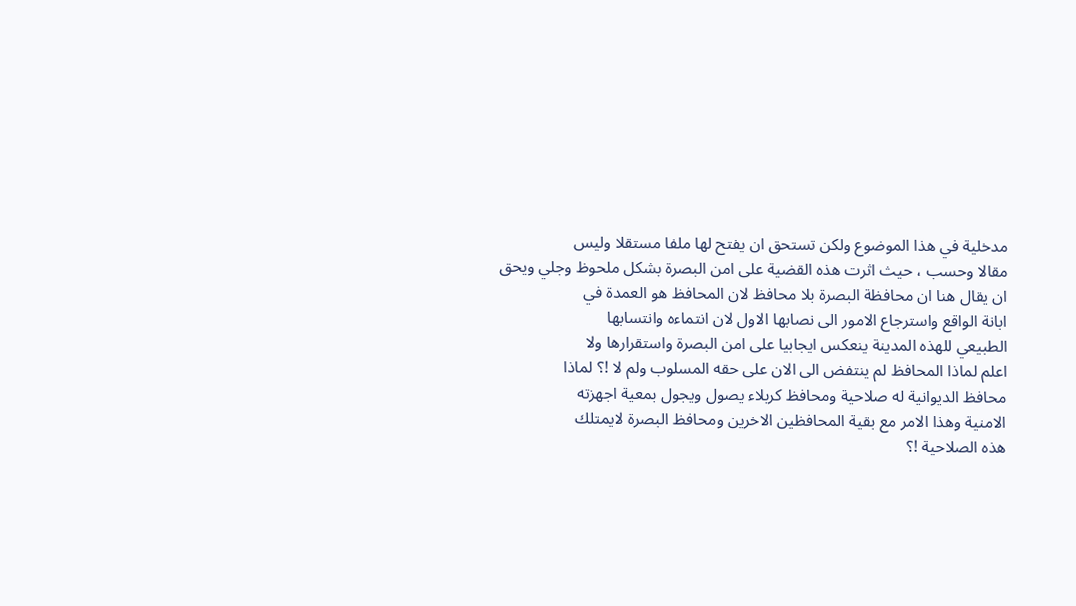مدخلية في هذا الموضوع ولكن تستحق ان يفتح لها ملفا مستقلا وليس
مقالا وحسب ، حيث اثرت هذه القضية على امن البصرة بشكل ملحوظ وجلي ويحق
ان يقال هنا ان محافظة البصرة بلا محافظ لان المحافظ هو العمدة في
ابانة الواقع واسترجاع الامور الى نصابها الاول لان انتماءه وانتسابها
الطبيعي للهذه المدينة ينعكس ايجابيا على امن البصرة واستقرارها ولا
اعلم لماذا المحافظ لم ينتفض الى الان على حقه المسلوب ولم لا !؟ لماذا
محافظ الديوانية له صلاحية ومحافظ كربلاء يصول ويجول بمعية اجهزته
الامنية وهذا الامر مع بقية المحافظين الاخرين ومحافظ البصرة لايمتلك
هذه الصلاحية !؟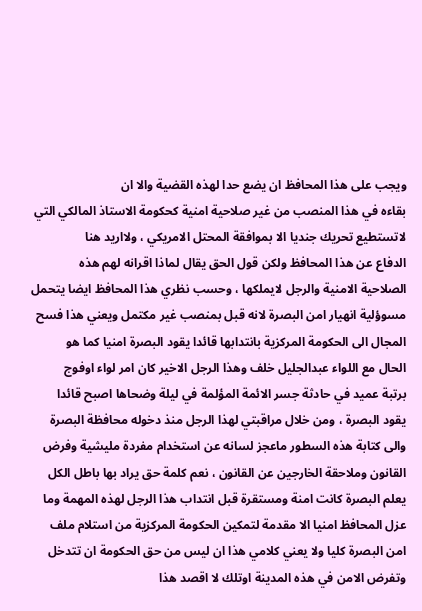ويجب على هذا المحافظ ان يضع حدا لهذه القضية والا ان
بقاءه في هذا المنصب من غير صلاحية امنية كحكومة الاستاذ المالكي التي
لاتستطيع تحريك جنديا الا بموافقة المحتل الامريكي ، ولااريد هنا
الدفاع عن هذا المحافظ ولكن قول الحق يقال لماذا اقرانه لهم هذه
الصلاحية الامنية والرجل لايملكها ، وحسب نظري هذا المحافظ ايضا يتحمل
مسوؤلية انهيار امن البصرة لانه قبل بمنصب غير مكتمل ويعني هذا فسح
المجال الى الحكومة المركزية بانتدابها قائدا يقود البصرة امنيا كما هو
الحال مع اللواء عبدالجليل خلف وهذا الرجل الاخير كان امر لواء اوفوج
برتبة عميد في حادثة جسر الائمة المؤلمة في ليلة وضحاها اصبح قائدا
يقود البصرة ، ومن خلال مراقبتي لهذا الرجل منذ دخوله محافظة البصرة
والى كتابة هذه السطور ماعجز لسانه عن استخدام مفردة مليشية وفرض
القانون وملاحقة الخارجين عن القانون ، نعم كلمة حق يراد بها باطل الكل
يعلم البصرة كانت امنة ومستقرة قبل انتداب هذا الرجل لهذه المهمة وما
عزل المحافظ امنيا الا مقدمة لتمكين الحكومة المركزية من استلام ملف
امن البصرة كليا ولا يعني كلامي هذا ان ليس من حق الحكومة ان تتدخل
وتفرض الامن في هذه المدينة اوتلك لا اقصد هذا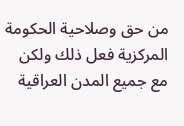من حق وصلاحية الحكومة
المركزية فعل ذلك ولكن مع جميع المدن العراقية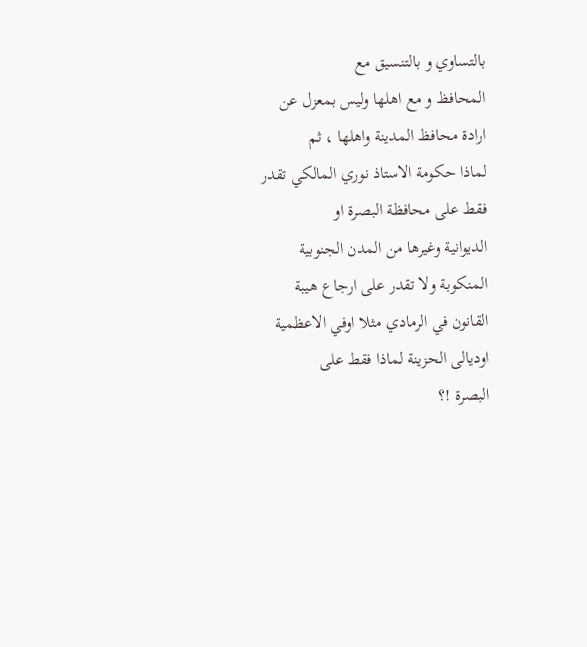بالتساوي و بالتنسيق مع
المحافظ و مع اهلها وليس بمعزل عن ارادة محافظ المدينة واهلها ، ثم
لماذا حكومة الاستاذ نوري المالكي تقدر فقط على محافظة البصرة او
الديوانية وغيرها من المدن الجنوبية المنكوبة ولا تقدر على ارجاع هيبة
القانون في الرمادي مثلا اوفي الاعظمية اوديالى الحزينة لماذا فقط على
البصرة !؟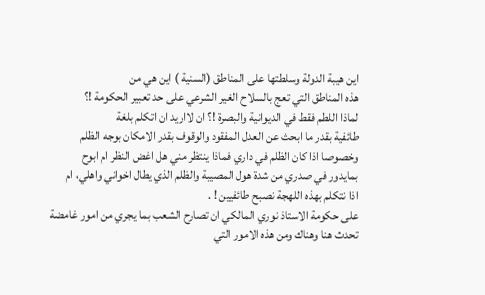اين هيبة الدولة وسلطتها على المناطق (السنية ) اين هي من
هذه المناطق التي تعج بالسلاح الغير الشرعي على حد تعبير الحكومة !؟
لماذا اللطم فقط في الديوانية والبصرة !؟ ان لااريد ان اتكلم بلغة
طائفية بقدر ما ابحث عن العدل المفقود والوقوف بقدر الامكان بوجه الظلم
وخصوصا اذا كان الظلم في داري فماذا ينتظر مني هل اغض النظر ام ابوح
بمايدور في صدري من شدة هول المصيبة والظلم الذي يطال اخواني واهلي، ام
اذا نتكلم بهذه اللهجة نصبح طائفيين ! .
على حكومة الاستاذ نوري المالكي ان تصارح الشعب بما يجري من امور غامضة
تحدث هنا وهناك ومن هذه الامور التي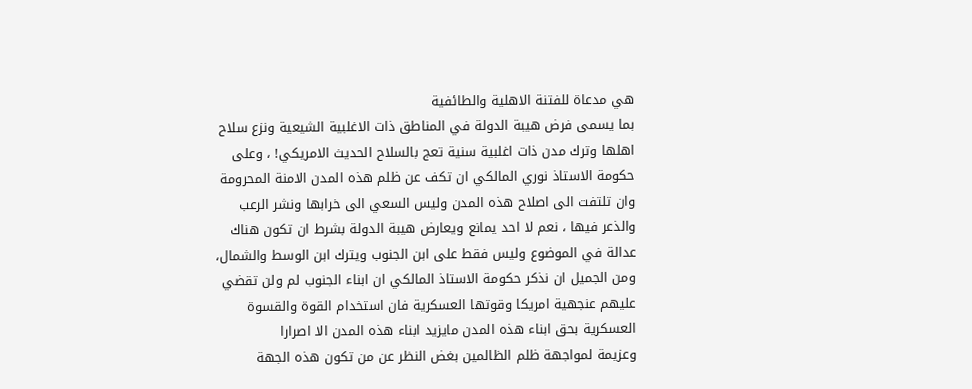هي مدعاة للفتنة الاهلية والطائفية
بما يسمى فرض هيبة الدولة في المناطق ذات الاغلبية الشيعية ونزع سلاح
اهلها وترك مدن ذات اغلبية سنية تعج بالسلاح الحديث الامريكي! ، وعلى
حكومة الاستاذ نوري المالكي ان تكف عن ظلم هذه المدن الامنة المحرومة
وان تلتفت الى اصلاح هذه المدن وليس السعي الى خرابها ونشر الرعب
والذعر فيها ، نعم لا احد يمانع ويعارض هيبة الدولة بشرط ان تكون هناك
عدالة في الموضوع وليس فقط على ابن الجنوب ويترك ابن الوسط والشمال،
ومن الجميل ان نذكر حكومة الاستاذ المالكي ان ابناء الجنوب لم ولن تقضي
عليهم عنجهية امريكا وقوتها العسكرية فان استخدام القوة والقسوة
العسكرية بحق ابناء هذه المدن مايزيد ابناء هذه المدن الا اصرارا
وعزيمة لمواجهة ظلم الظالمين بغض النظر عن من تكون هذه الجهة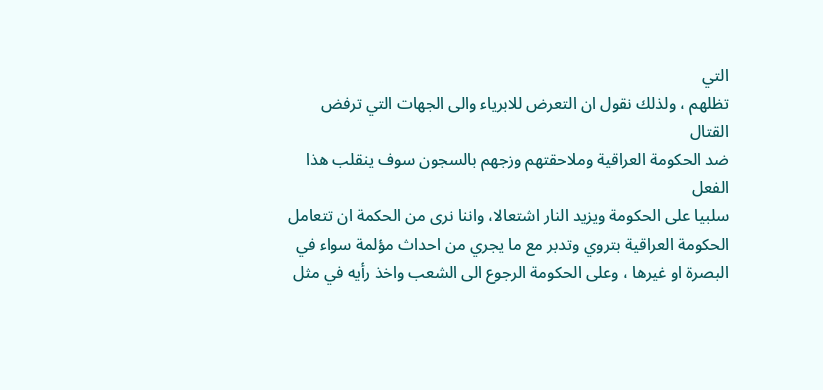التي
تظلهم ، ولذلك نقول ان التعرض للابرياء والى الجهات التي ترفض القتال
ضد الحكومة العراقية وملاحقتهم وزجهم بالسجون سوف ينقلب هذا الفعل
سلبيا على الحكومة ويزيد النار اشتعالا، واننا نرى من الحكمة ان تتعامل
الحكومة العراقية بتروي وتدبر مع ما يجري من احداث مؤلمة سواء في
البصرة او غيرها ، وعلى الحكومة الرجوع الى الشعب واخذ رأيه في مثل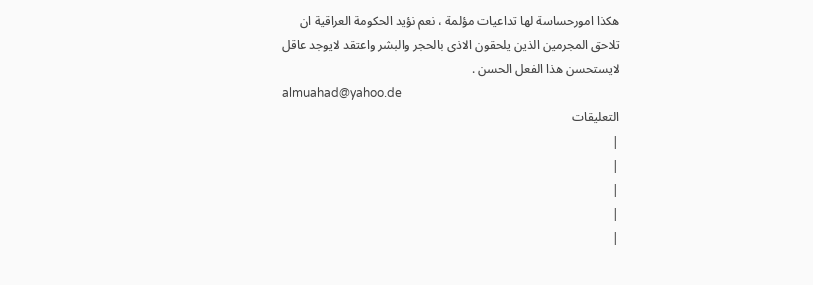هكذا امورحساسة لها تداعيات مؤلمة ، نعم نؤيد الحكومة العراقية ان
تلاحق المجرمين الذين يلحقون الاذى بالحجر والبشر واعتقد لايوجد عاقل
لايستحسن هذا الفعل الحسن .
almuahad@yahoo.de
التعليقات
|
|
|
|
|